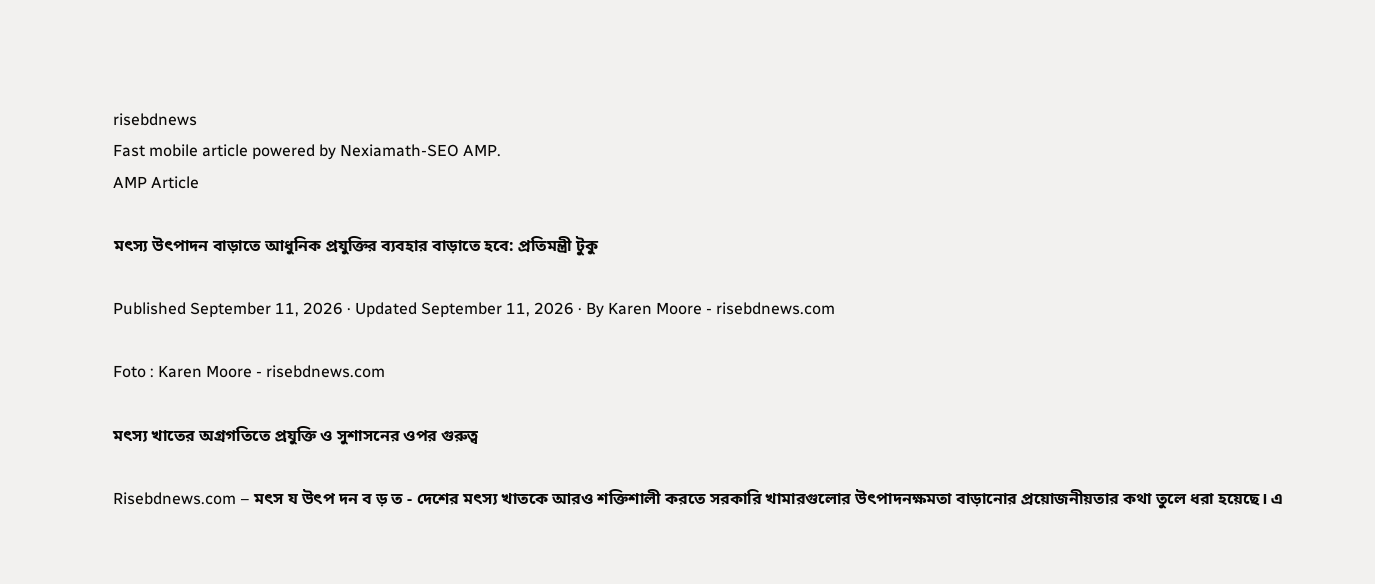risebdnews
Fast mobile article powered by Nexiamath-SEO AMP.
AMP Article

মৎস্য উৎপাদন বাড়াতে আধুনিক প্রযুক্তির ব্যবহার বাড়াতে হবে: প্রতিমন্ত্রী টুকু

Published September 11, 2026 · Updated September 11, 2026 · By Karen Moore - risebdnews.com

Foto : Karen Moore - risebdnews.com

মৎস্য খাতের অগ্রগতিতে প্রযুক্তি ও সুশাসনের ওপর গুরুত্ব

Risebdnews.com – মৎস য উৎপ দন ব ড় ত - দেশের মৎস্য খাতকে আরও শক্তিশালী করতে সরকারি খামারগুলোর উৎপাদনক্ষমতা বাড়ানোর প্রয়োজনীয়তার কথা তুলে ধরা হয়েছে। এ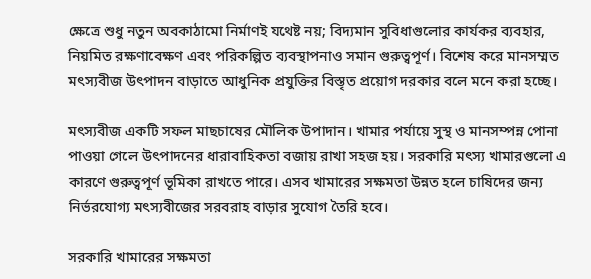ক্ষেত্রে শুধু নতুন অবকাঠামো নির্মাণই যথেষ্ট নয়; বিদ্যমান সুবিধাগুলোর কার্যকর ব্যবহার, নিয়মিত রক্ষণাবেক্ষণ এবং পরিকল্পিত ব্যবস্থাপনাও সমান গুরুত্বপূর্ণ। বিশেষ করে মানসম্মত মৎস্যবীজ উৎপাদন বাড়াতে আধুনিক প্রযুক্তির বিস্তৃত প্রয়োগ দরকার বলে মনে করা হচ্ছে।

মৎস্যবীজ একটি সফল মাছচাষের মৌলিক উপাদান। খামার পর্যায়ে সুস্থ ও মানসম্পন্ন পোনা পাওয়া গেলে উৎপাদনের ধারাবাহিকতা বজায় রাখা সহজ হয়। সরকারি মৎস্য খামারগুলো এ কারণে গুরুত্বপূর্ণ ভূমিকা রাখতে পারে। এসব খামারের সক্ষমতা উন্নত হলে চাষিদের জন্য নির্ভরযোগ্য মৎস্যবীজের সরবরাহ বাড়ার সুযোগ তৈরি হবে।

সরকারি খামারের সক্ষমতা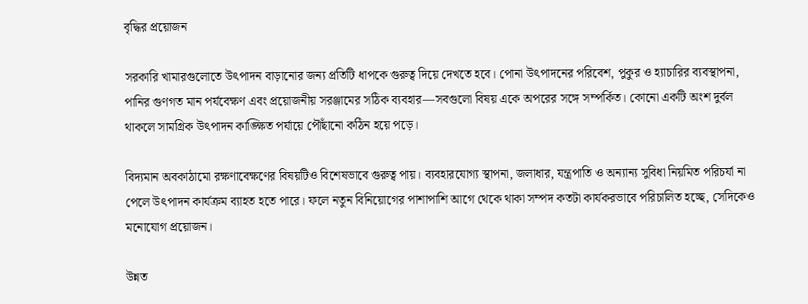বৃদ্ধির প্রয়োজন

সরকারি খামারগুলোতে উৎপাদন বাড়ানোর জন্য প্রতিটি ধাপকে গুরুত্ব দিয়ে দেখতে হবে। পোনা উৎপাদনের পরিবেশ, পুকুর ও হ্যাচারির ব্যবস্থাপনা, পানির গুণগত মান পর্যবেক্ষণ এবং প্রয়োজনীয় সরঞ্জামের সঠিক ব্যবহার—সবগুলো বিষয় একে অপরের সঙ্গে সম্পর্কিত। কোনো একটি অংশ দুর্বল থাকলে সামগ্রিক উৎপাদন কাঙ্ক্ষিত পর্যায়ে পৌঁছানো কঠিন হয়ে পড়ে।

বিদ্যমান অবকাঠামো রক্ষণাবেক্ষণের বিষয়টিও বিশেষভাবে গুরুত্ব পায়। ব্যবহারযোগ্য স্থাপনা, জলাধার, যন্ত্রপাতি ও অন্যান্য সুবিধা নিয়মিত পরিচর্যা না পেলে উৎপাদন কার্যক্রম ব্যাহত হতে পারে। ফলে নতুন বিনিয়োগের পাশাপাশি আগে থেকে থাকা সম্পদ কতটা কার্যকরভাবে পরিচালিত হচ্ছে, সেদিকেও মনোযোগ প্রয়োজন।

উন্নত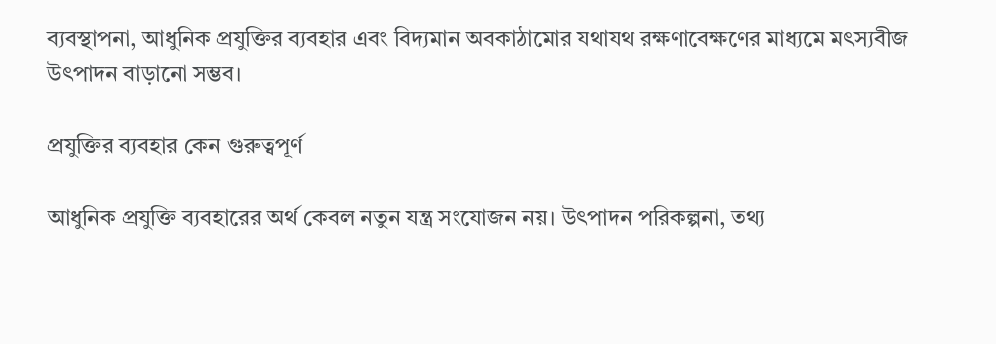ব্যবস্থাপনা, আধুনিক প্রযুক্তির ব্যবহার এবং বিদ্যমান অবকাঠামোর যথাযথ রক্ষণাবেক্ষণের মাধ্যমে মৎস্যবীজ উৎপাদন বাড়ানো সম্ভব।

প্রযুক্তির ব্যবহার কেন গুরুত্বপূর্ণ

আধুনিক প্রযুক্তি ব্যবহারের অর্থ কেবল নতুন যন্ত্র সংযোজন নয়। উৎপাদন পরিকল্পনা, তথ্য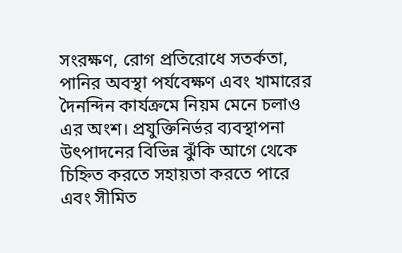সংরক্ষণ, রোগ প্রতিরোধে সতর্কতা, পানির অবস্থা পর্যবেক্ষণ এবং খামারের দৈনন্দিন কার্যক্রমে নিয়ম মেনে চলাও এর অংশ। প্রযুক্তিনির্ভর ব্যবস্থাপনা উৎপাদনের বিভিন্ন ঝুঁকি আগে থেকে চিহ্নিত করতে সহায়তা করতে পারে এবং সীমিত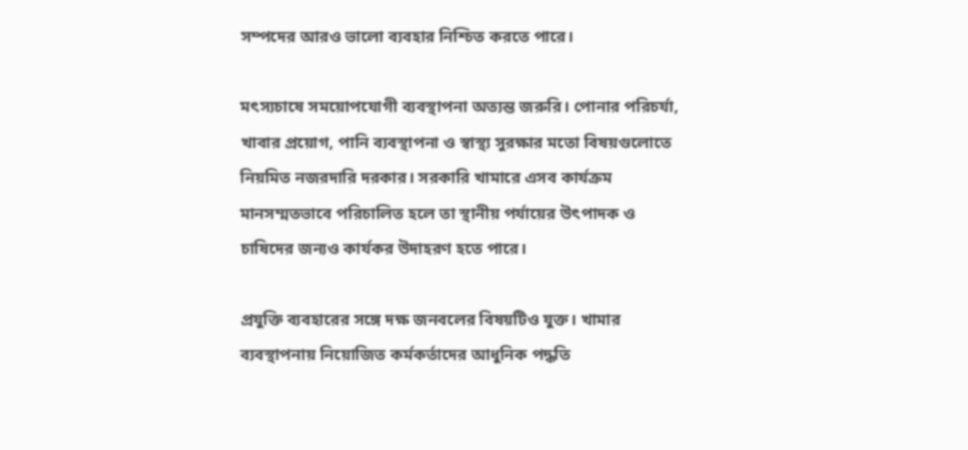সম্পদের আরও ভালো ব্যবহার নিশ্চিত করতে পারে।

মৎস্যচাষে সময়োপযোগী ব্যবস্থাপনা অত্যন্ত জরুরি। পোনার পরিচর্যা, খাবার প্রয়োগ, পানি ব্যবস্থাপনা ও স্বাস্থ্য সুরক্ষার মতো বিষয়গুলোতে নিয়মিত নজরদারি দরকার। সরকারি খামারে এসব কার্যক্রম মানসম্মতভাবে পরিচালিত হলে তা স্থানীয় পর্যায়ের উৎপাদক ও চাষিদের জন্যও কার্যকর উদাহরণ হতে পারে।

প্রযুক্তি ব্যবহারের সঙ্গে দক্ষ জনবলের বিষয়টিও যুক্ত। খামার ব্যবস্থাপনায় নিয়োজিত কর্মকর্তাদের আধুনিক পদ্ধতি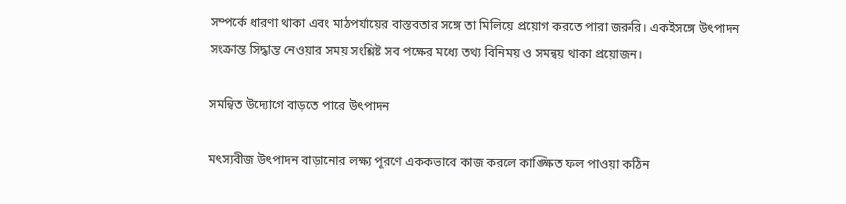সম্পর্কে ধারণা থাকা এবং মাঠপর্যায়ের বাস্তবতার সঙ্গে তা মিলিয়ে প্রয়োগ করতে পারা জরুরি। একইসঙ্গে উৎপাদন সংক্রান্ত সিদ্ধান্ত নেওয়ার সময় সংশ্লিষ্ট সব পক্ষের মধ্যে তথ্য বিনিময় ও সমন্বয় থাকা প্রয়োজন।

সমন্বিত উদ্যোগে বাড়তে পারে উৎপাদন

মৎস্যবীজ উৎপাদন বাড়ানোর লক্ষ্য পূরণে এককভাবে কাজ করলে কাঙ্ক্ষিত ফল পাওয়া কঠিন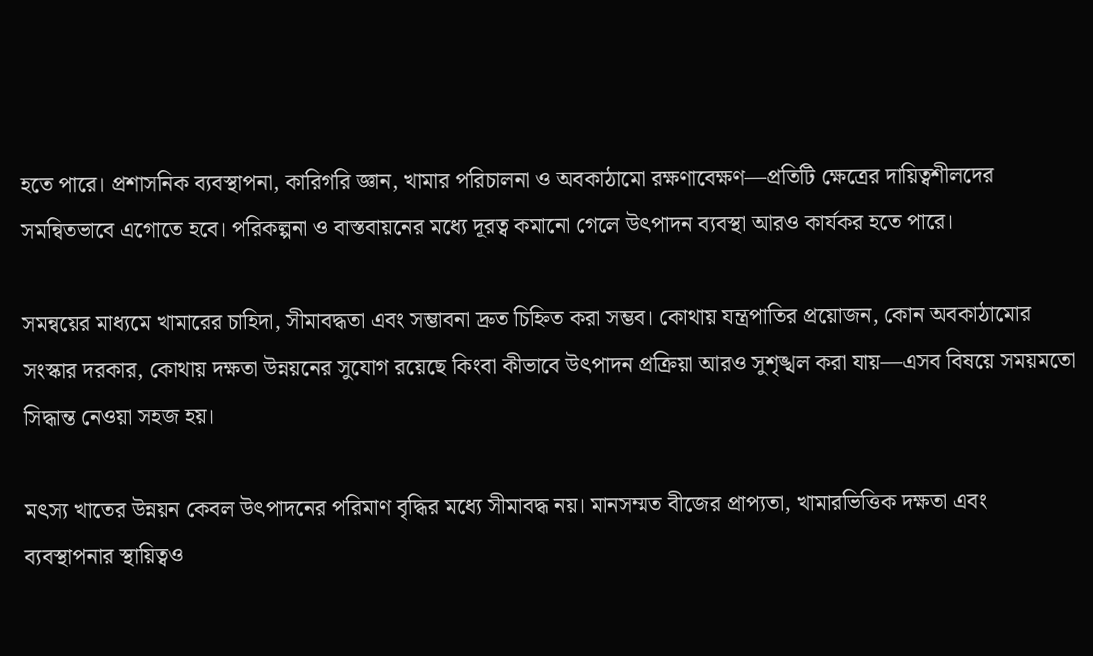হতে পারে। প্রশাসনিক ব্যবস্থাপনা, কারিগরি জ্ঞান, খামার পরিচালনা ও অবকাঠামো রক্ষণাবেক্ষণ—প্রতিটি ক্ষেত্রের দায়িত্বশীলদের সমন্বিতভাবে এগোতে হবে। পরিকল্পনা ও বাস্তবায়নের মধ্যে দূরত্ব কমানো গেলে উৎপাদন ব্যবস্থা আরও কার্যকর হতে পারে।

সমন্বয়ের মাধ্যমে খামারের চাহিদা, সীমাবদ্ধতা এবং সম্ভাবনা দ্রুত চিহ্নিত করা সম্ভব। কোথায় যন্ত্রপাতির প্রয়োজন, কোন অবকাঠামোর সংস্কার দরকার, কোথায় দক্ষতা উন্নয়নের সুযোগ রয়েছে কিংবা কীভাবে উৎপাদন প্রক্রিয়া আরও সুশৃঙ্খল করা যায়—এসব বিষয়ে সময়মতো সিদ্ধান্ত নেওয়া সহজ হয়।

মৎস্য খাতের উন্নয়ন কেবল উৎপাদনের পরিমাণ বৃদ্ধির মধ্যে সীমাবদ্ধ নয়। মানসম্মত বীজের প্রাপ্যতা, খামারভিত্তিক দক্ষতা এবং ব্যবস্থাপনার স্থায়িত্বও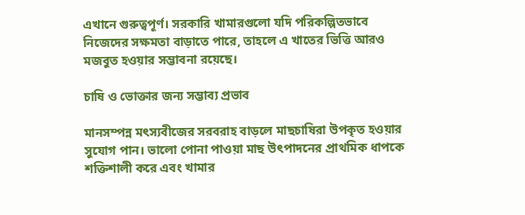এখানে গুরুত্বপূর্ণ। সরকারি খামারগুলো যদি পরিকল্পিতভাবে নিজেদের সক্ষমতা বাড়াতে পারে, তাহলে এ খাতের ভিত্তি আরও মজবুত হওয়ার সম্ভাবনা রয়েছে।

চাষি ও ভোক্তার জন্য সম্ভাব্য প্রভাব

মানসম্পন্ন মৎস্যবীজের সরবরাহ বাড়লে মাছচাষিরা উপকৃত হওয়ার সুযোগ পান। ভালো পোনা পাওয়া মাছ উৎপাদনের প্রাথমিক ধাপকে শক্তিশালী করে এবং খামার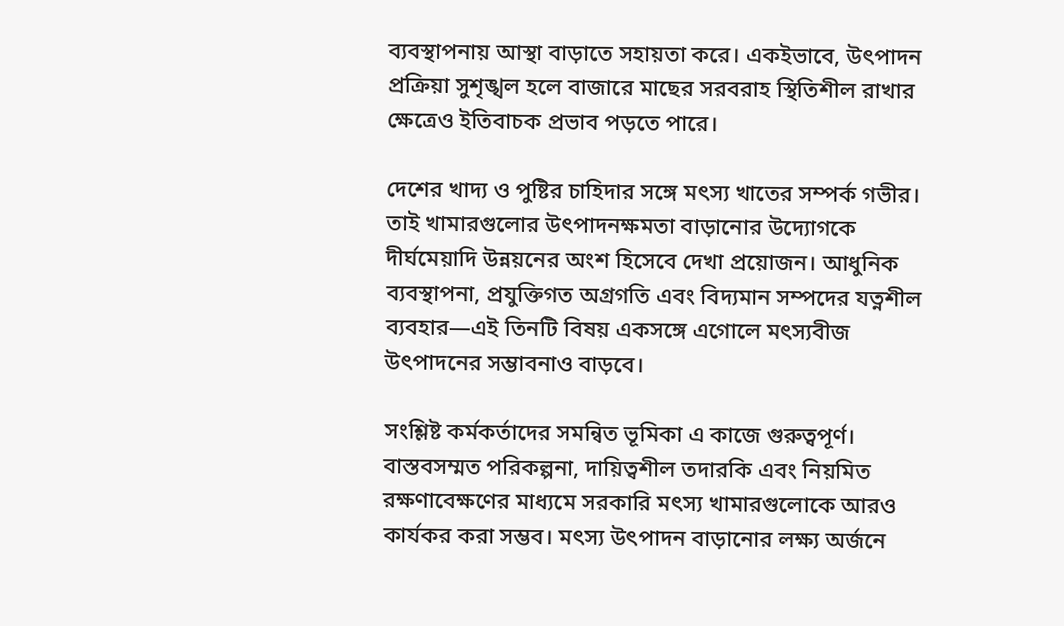ব্যবস্থাপনায় আস্থা বাড়াতে সহায়তা করে। একইভাবে, উৎপাদন প্রক্রিয়া সুশৃঙ্খল হলে বাজারে মাছের সরবরাহ স্থিতিশীল রাখার ক্ষেত্রেও ইতিবাচক প্রভাব পড়তে পারে।

দেশের খাদ্য ও পুষ্টির চাহিদার সঙ্গে মৎস্য খাতের সম্পর্ক গভীর। তাই খামারগুলোর উৎপাদনক্ষমতা বাড়ানোর উদ্যোগকে দীর্ঘমেয়াদি উন্নয়নের অংশ হিসেবে দেখা প্রয়োজন। আধুনিক ব্যবস্থাপনা, প্রযুক্তিগত অগ্রগতি এবং বিদ্যমান সম্পদের যত্নশীল ব্যবহার—এই তিনটি বিষয় একসঙ্গে এগোলে মৎস্যবীজ উৎপাদনের সম্ভাবনাও বাড়বে।

সংশ্লিষ্ট কর্মকর্তাদের সমন্বিত ভূমিকা এ কাজে গুরুত্বপূর্ণ। বাস্তবসম্মত পরিকল্পনা, দায়িত্বশীল তদারকি এবং নিয়মিত রক্ষণাবেক্ষণের মাধ্যমে সরকারি মৎস্য খামারগুলোকে আরও কার্যকর করা সম্ভব। মৎস্য উৎপাদন বাড়ানোর লক্ষ্য অর্জনে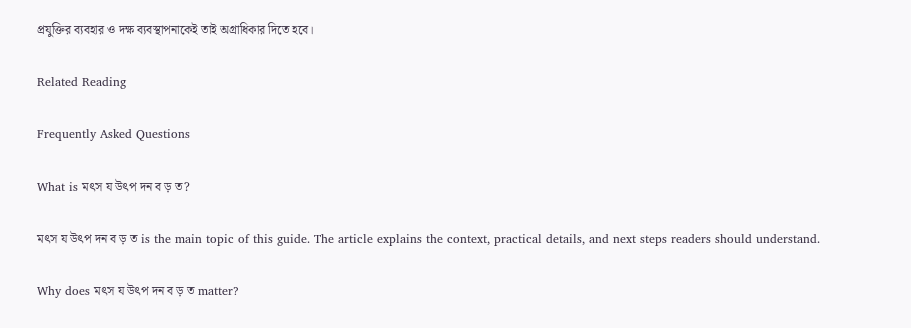প্রযুক্তির ব্যবহার ও দক্ষ ব্যবস্থাপনাকেই তাই অগ্রাধিকার দিতে হবে।

Related Reading

Frequently Asked Questions

What is মৎস য উৎপ দন ব ড় ত?

মৎস য উৎপ দন ব ড় ত is the main topic of this guide. The article explains the context, practical details, and next steps readers should understand.

Why does মৎস য উৎপ দন ব ড় ত matter?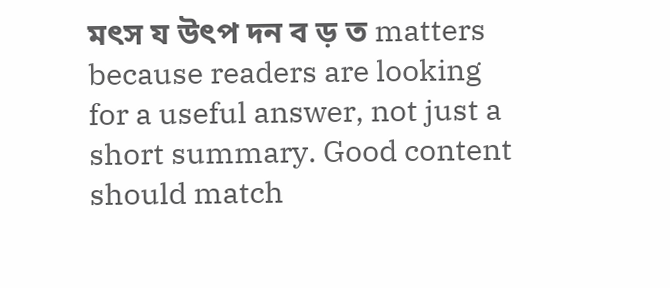মৎস য উৎপ দন ব ড় ত matters because readers are looking for a useful answer, not just a short summary. Good content should match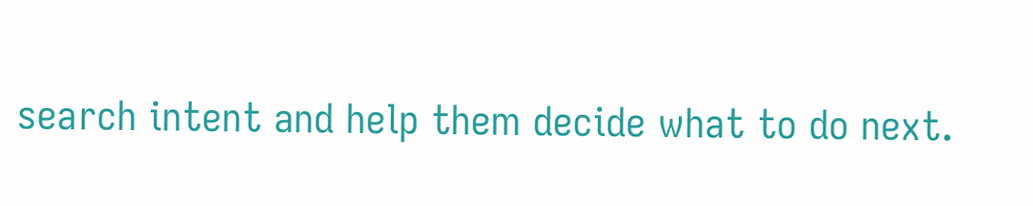search intent and help them decide what to do next.